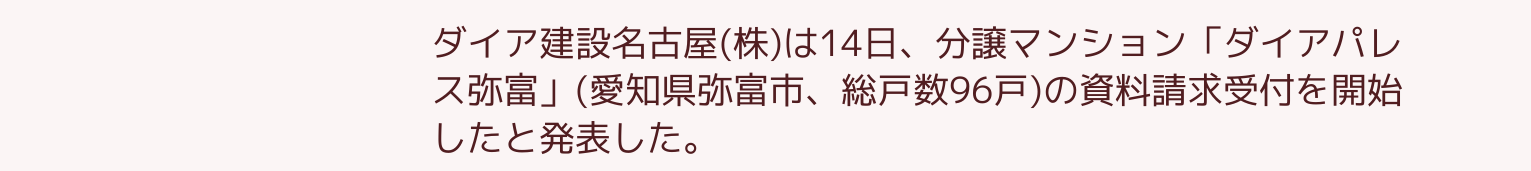ダイア建設名古屋(株)は14日、分譲マンション「ダイアパレス弥富」(愛知県弥富市、総戸数96戸)の資料請求受付を開始したと発表した。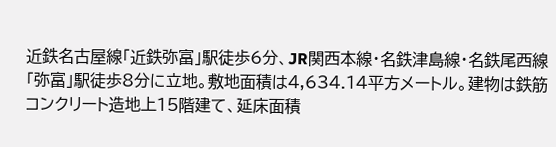近鉄名古屋線「近鉄弥富」駅徒歩6分、JR関西本線・名鉄津島線・名鉄尾西線「弥富」駅徒歩8分に立地。敷地面積は4,634.14平方メートル。建物は鉄筋コンクリート造地上15階建て、延床面積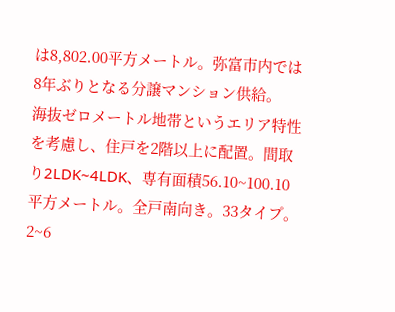は8,802.00平方メートル。弥富市内では8年ぶりとなる分譲マンション供給。
海抜ゼロメートル地帯というエリア特性を考慮し、住戸を2階以上に配置。間取り2LDK~4LDK、専有面積56.10~100.10平方メートル。全戸南向き。33タイプ。2~6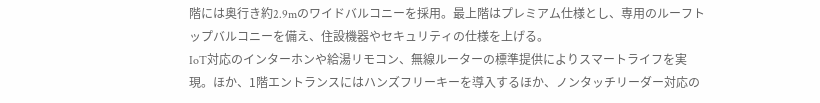階には奥行き約2.9mのワイドバルコニーを採用。最上階はプレミアム仕様とし、専用のルーフトップバルコニーを備え、住設機器やセキュリティの仕様を上げる。
IoT対応のインターホンや給湯リモコン、無線ルーターの標準提供によりスマートライフを実現。ほか、1階エントランスにはハンズフリーキーを導入するほか、ノンタッチリーダー対応の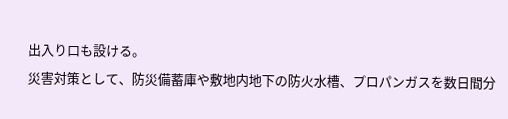出入り口も設ける。
災害対策として、防災備蓄庫や敷地内地下の防火水槽、プロパンガスを数日間分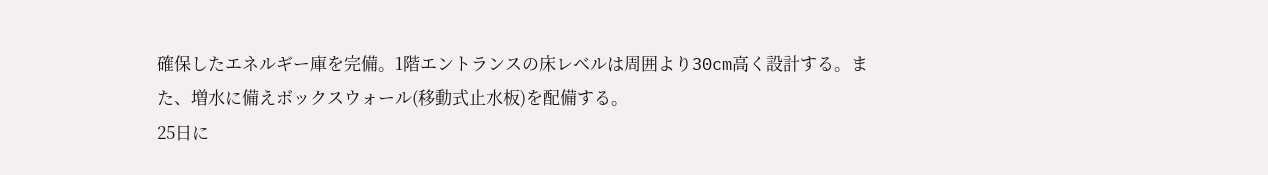確保したエネルギー庫を完備。1階エントランスの床レベルは周囲より30cm高く設計する。また、増水に備えボックスウォール(移動式止水板)を配備する。
25日に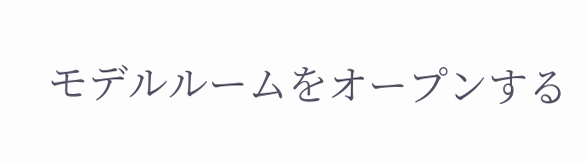モデルルームをオープンする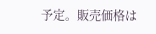予定。販売価格は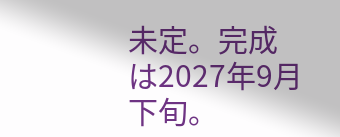未定。完成は2027年9月下旬。